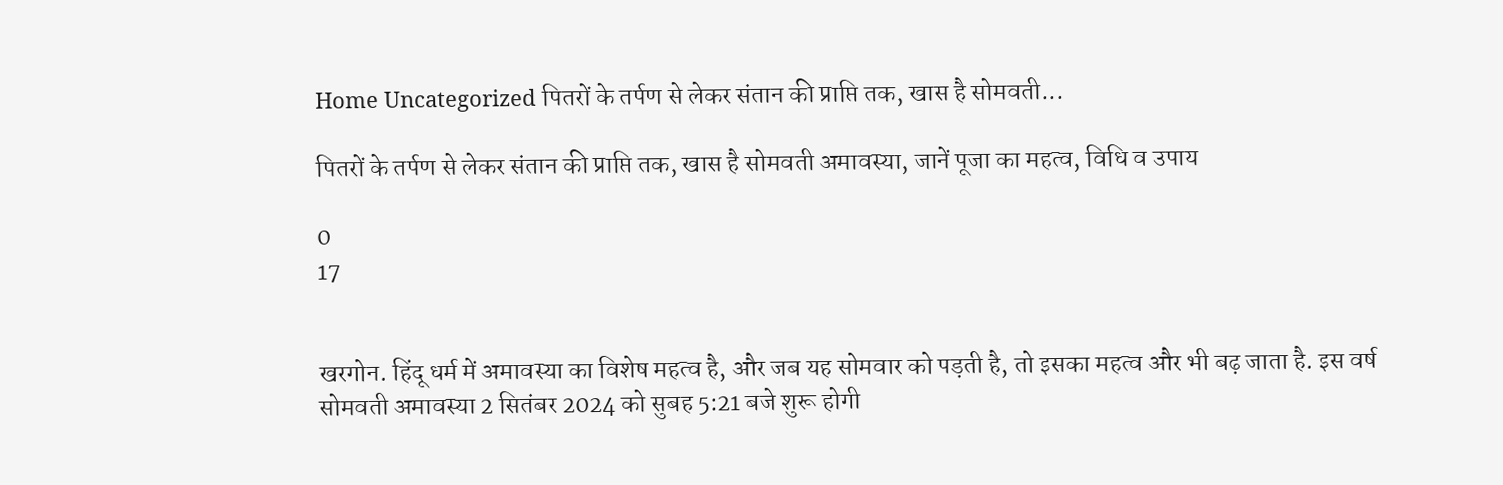Home Uncategorized पितरों के तर्पण से लेकर संतान की प्राप्ति तक, खास है सोमवती...

पितरों के तर्पण से लेकर संतान की प्राप्ति तक, खास है सोमवती अमावस्या, जानें पूजा का महत्व, विधि व उपाय

0
17


खरगोन. हिंदू धर्म में अमावस्या का विशेष महत्व है, और जब यह सोमवार को पड़ती है, तो इसका महत्व और भी बढ़ जाता है. इस वर्ष सोमवती अमावस्या 2 सितंबर 2024 को सुबह 5:21 बजे शुरू होगी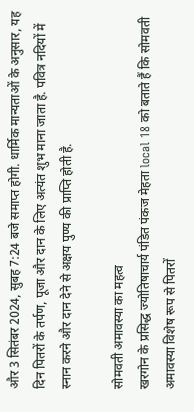और 3 सितंबर 2024, सुबह 7:24 बजे समाप्त होगी. धार्मिक मान्यताओं के अनुसार, यह दिन पितरों के तर्पण, पूजा और दान के लिए अत्यंत शुभ माना जाता है. पवित्र नदियों में स्नान करने और दान देने से अक्षय पुण्य की प्राप्ति होती है.

सोमवती अमावस्या का महत्व
खरगोन के प्रसिद्ध ज्योतिषाचार्य पंडित पंकज मेहता local 18 को बताते हैं कि सोमवती अमावस्या विशेष रूप से पितरों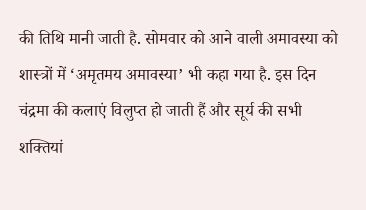की तिथि मानी जाती है. सोमवार को आने वाली अमावस्या को शास्त्रों में ‘अमृतमय अमावस्या’ भी कहा गया है. इस दिन चंद्रमा की कलाएं विलुप्त हो जाती हैं और सूर्य की सभी शक्तियां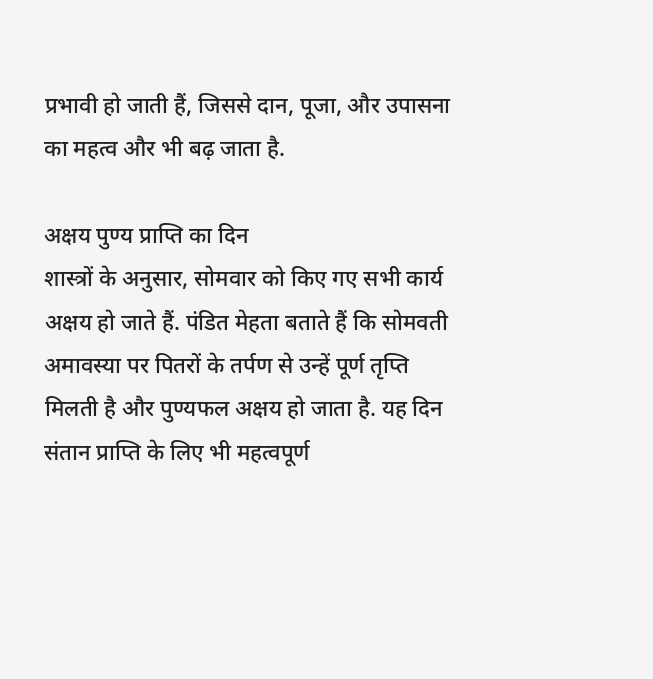प्रभावी हो जाती हैं, जिससे दान, पूजा, और उपासना का महत्व और भी बढ़ जाता है.

अक्षय पुण्य प्राप्ति का दिन
शास्त्रों के अनुसार, सोमवार को किए गए सभी कार्य अक्षय हो जाते हैं. पंडित मेहता बताते हैं कि सोमवती अमावस्या पर पितरों के तर्पण से उन्हें पूर्ण तृप्ति मिलती है और पुण्यफल अक्षय हो जाता है. यह दिन संतान प्राप्ति के लिए भी महत्वपूर्ण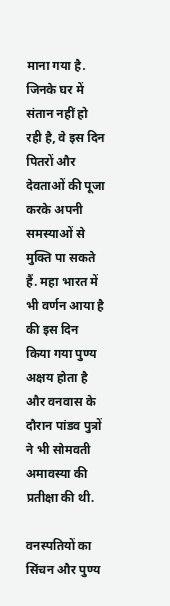माना गया है. जिनके घर में संतान नहीं हो रही है, वे इस दिन पितरों और देवताओं की पूजा करके अपनी समस्याओं से मुक्ति पा सकते हैं. महा भारत में भी वर्णन आया है की इस दिन किया गया पुण्य अक्षय होता है और वनवास के दौरान पांडव पुत्रों ने भी सोमवती अमावस्या की प्रतीक्षा की थी.

वनस्पतियों का सिंचन और पुण्य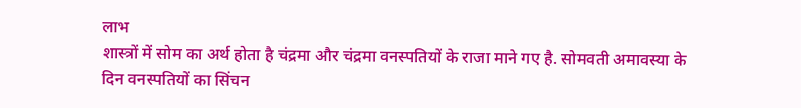लाभ
शास्त्रों में सोम का अर्थ होता है चंद्रमा और चंद्रमा वनस्पतियों के राजा माने गए है. सोमवती अमावस्या के दिन वनस्पतियों का सिंचन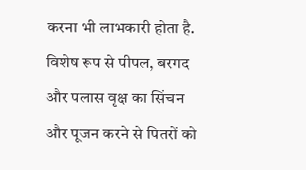करना भी लाभकारी होता है. विशेष रूप से पीपल, बरगद और पलास वृक्ष का सिंचन और पूजन करने से पितरों को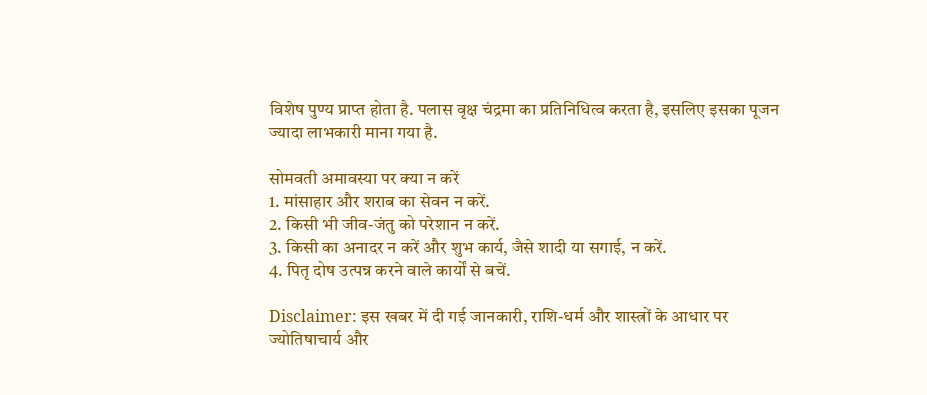विशेष पुण्य प्राप्त होता है. पलास वृक्ष चंद्रमा का प्रतिनिधित्व करता है, इसलिए इसका पूजन ज्यादा लाभकारी माना गया है.

सोमवती अमावस्या पर क्या न करें
1. मांसाहार और शराब का सेवन न करें.
2. किसी भी जीव-जंतु को परेशान न करें.
3. किसी का अनादर न करें और शुभ कार्य, जैसे शादी या सगाई, न करें.
4. पितृ दोष उत्पन्न करने वाले कार्यों से बचें.

Disclaimer: इस खबर में दी गई जानकारी, राशि-धर्म और शास्त्रों के आधार पर ज्योतिषाचार्य और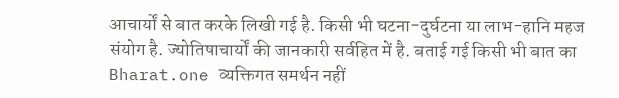आचार्यों से बात करके लिखी गई है. किसी भी घटना-दुर्घटना या लाभ-हानि महज संयोग है. ज्योतिषाचार्यों की जानकारी सर्वहित में है. बताई गई किसी भी बात का Bharat.one व्यक्तिगत समर्थन नहीं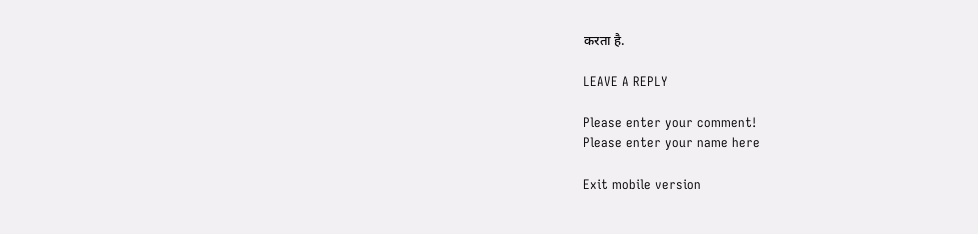करता है.

LEAVE A REPLY

Please enter your comment!
Please enter your name here

Exit mobile version